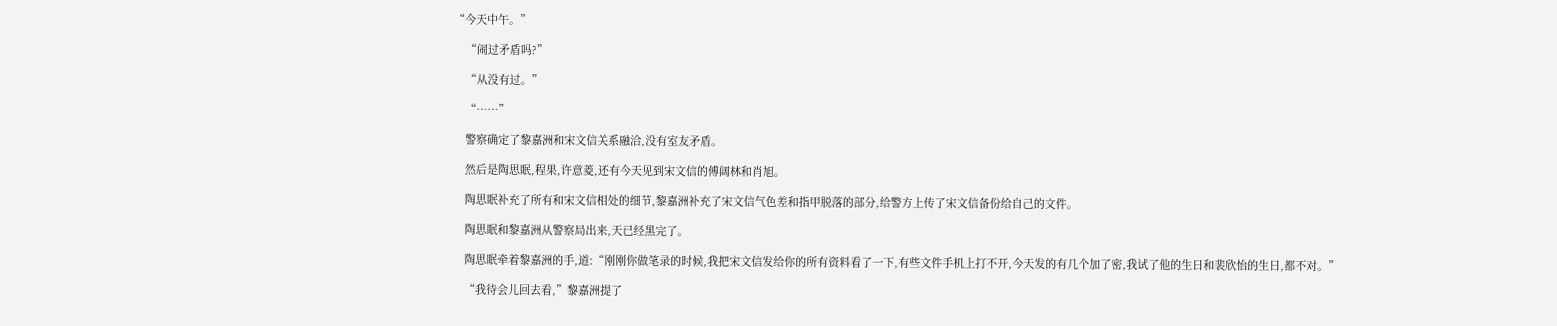“今天中午。”

    “闹过矛盾吗?”

    “从没有过。”

    “……”

    警察确定了黎嘉洲和宋文信关系融洽,没有室友矛盾。

    然后是陶思眠,程果,许意菱,还有今天见到宋文信的傅阔林和肖旭。

    陶思眠补充了所有和宋文信相处的细节,黎嘉洲补充了宋文信气色差和指甲脱落的部分,给警方上传了宋文信备份给自己的文件。

    陶思眠和黎嘉洲从警察局出来,天已经黑完了。

    陶思眠牵着黎嘉洲的手,道:“刚刚你做笔录的时候,我把宋文信发给你的所有资料看了一下,有些文件手机上打不开,今天发的有几个加了密,我试了他的生日和裴欣怡的生日,都不对。”

    “我待会儿回去看,”黎嘉洲提了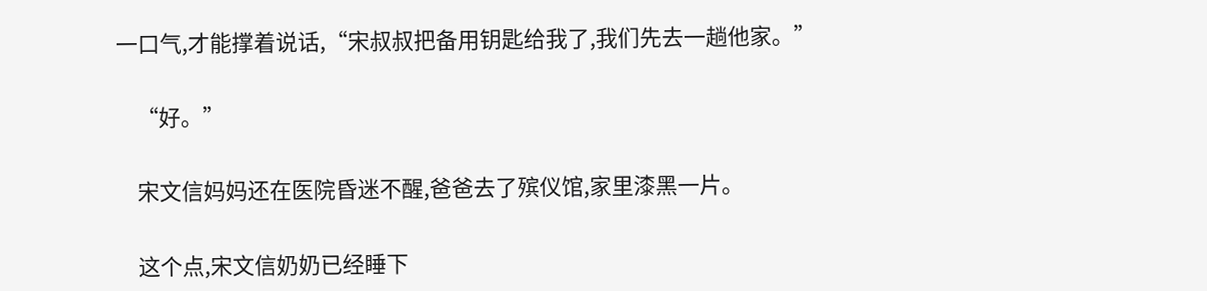一口气,才能撑着说话,“宋叔叔把备用钥匙给我了,我们先去一趟他家。”

    “好。”

    宋文信妈妈还在医院昏迷不醒,爸爸去了殡仪馆,家里漆黑一片。

    这个点,宋文信奶奶已经睡下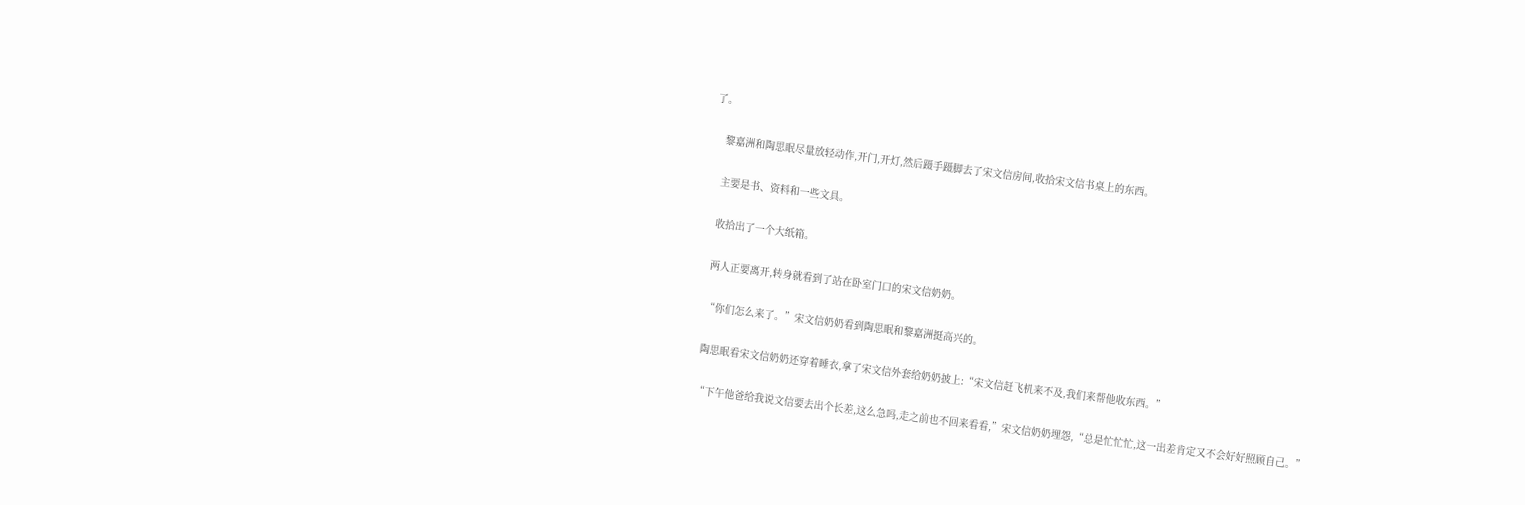了。

    黎嘉洲和陶思眠尽量放轻动作,开门,开灯,然后蹑手蹑脚去了宋文信房间,收拾宋文信书桌上的东西。

    主要是书、资料和一些文具。

    收拾出了一个大纸箱。

    两人正要离开,转身就看到了站在卧室门口的宋文信奶奶。

    “你们怎么来了。”宋文信奶奶看到陶思眠和黎嘉洲挺高兴的。

    陶思眠看宋文信奶奶还穿着睡衣,拿了宋文信外套给奶奶披上:“宋文信赶飞机来不及,我们来帮他收东西。”

    “下午他爸给我说文信要去出个长差,这么急吗,走之前也不回来看看,”宋文信奶奶埋怨,“总是忙忙忙,这一出差肯定又不会好好照顾自己。”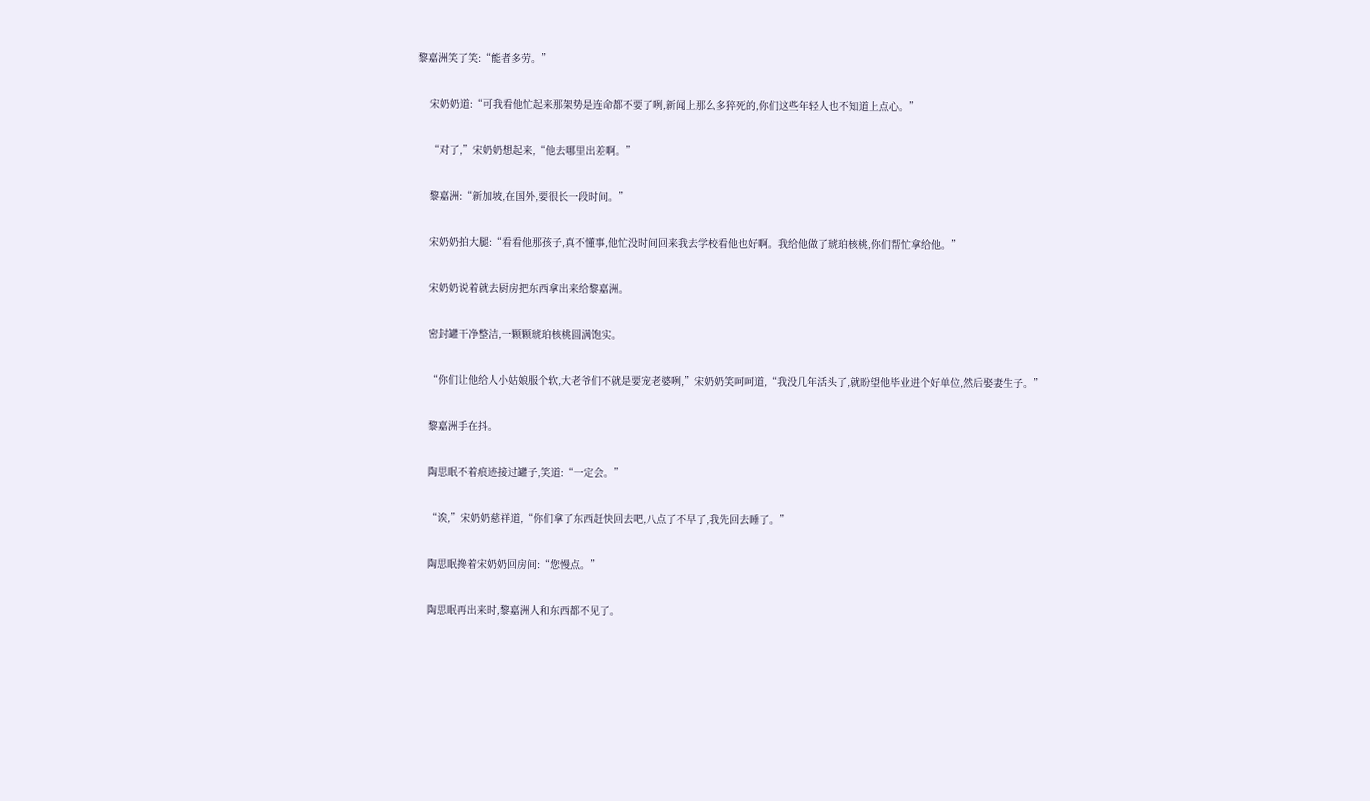黎嘉洲笑了笑:“能者多劳。”

    宋奶奶道:“可我看他忙起来那架势是连命都不要了咧,新闻上那么多猝死的,你们这些年轻人也不知道上点心。”

    “对了,”宋奶奶想起来,“他去哪里出差啊。”

    黎嘉洲:“新加坡,在国外,要很长一段时间。”

    宋奶奶拍大腿:“看看他那孩子,真不懂事,他忙没时间回来我去学校看他也好啊。我给他做了琥珀核桃,你们帮忙拿给他。”

    宋奶奶说着就去厨房把东西拿出来给黎嘉洲。

    密封罐干净整洁,一颗颗琥珀核桃圆满饱实。

    “你们让他给人小姑娘服个软,大老爷们不就是要宠老婆咧,”宋奶奶笑呵呵道,“我没几年活头了,就盼望他毕业进个好单位,然后娶妻生子。”

    黎嘉洲手在抖。

    陶思眠不着痕迹接过罐子,笑道:“一定会。”

    “诶,”宋奶奶慈祥道,“你们拿了东西赶快回去吧,八点了不早了,我先回去睡了。”

    陶思眠搀着宋奶奶回房间:“您慢点。”

    陶思眠再出来时,黎嘉洲人和东西都不见了。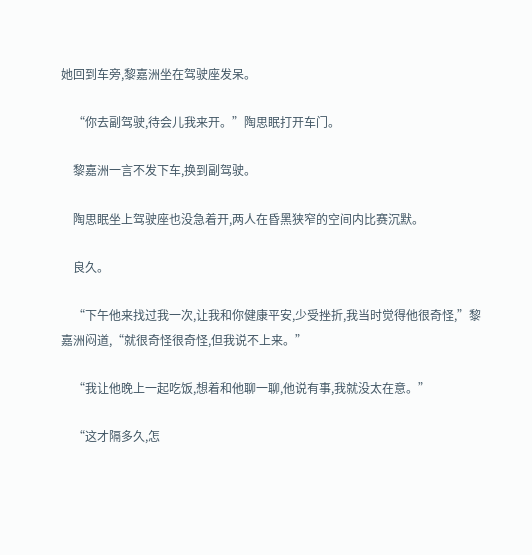她回到车旁,黎嘉洲坐在驾驶座发呆。

    “你去副驾驶,待会儿我来开。”陶思眠打开车门。

    黎嘉洲一言不发下车,换到副驾驶。

    陶思眠坐上驾驶座也没急着开,两人在昏黑狭窄的空间内比赛沉默。

    良久。

    “下午他来找过我一次,让我和你健康平安,少受挫折,我当时觉得他很奇怪,”黎嘉洲闷道,“就很奇怪很奇怪,但我说不上来。”

    “我让他晚上一起吃饭,想着和他聊一聊,他说有事,我就没太在意。”

    “这才隔多久,怎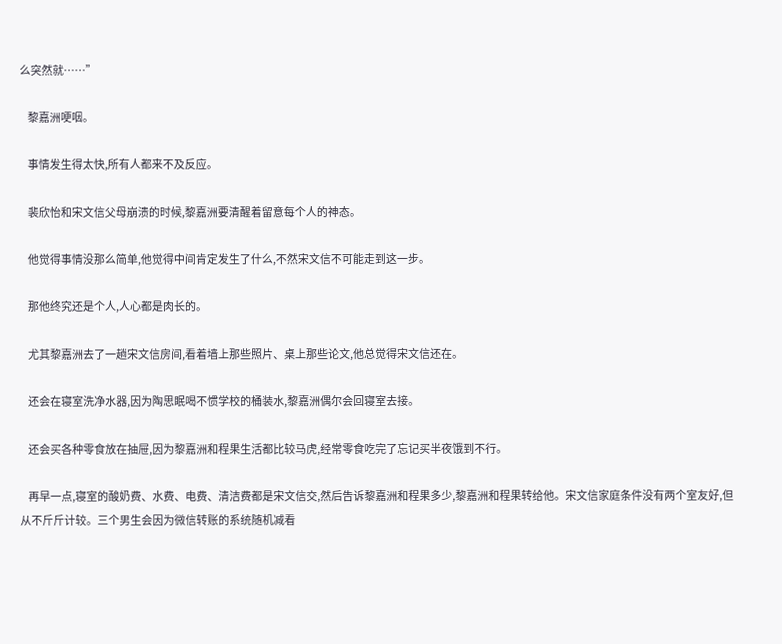么突然就……”

    黎嘉洲哽咽。

    事情发生得太快,所有人都来不及反应。

    裴欣怡和宋文信父母崩溃的时候,黎嘉洲要清醒着留意每个人的神态。

    他觉得事情没那么简单,他觉得中间肯定发生了什么,不然宋文信不可能走到这一步。

    那他终究还是个人,人心都是肉长的。

    尤其黎嘉洲去了一趟宋文信房间,看着墙上那些照片、桌上那些论文,他总觉得宋文信还在。

    还会在寝室洗净水器,因为陶思眠喝不惯学校的桶装水,黎嘉洲偶尔会回寝室去接。

    还会买各种零食放在抽屉,因为黎嘉洲和程果生活都比较马虎,经常零食吃完了忘记买半夜饿到不行。

    再早一点,寝室的酸奶费、水费、电费、清洁费都是宋文信交,然后告诉黎嘉洲和程果多少,黎嘉洲和程果转给他。宋文信家庭条件没有两个室友好,但从不斤斤计较。三个男生会因为微信转账的系统随机减看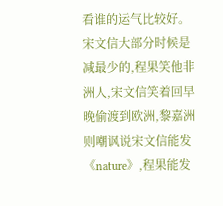看谁的运气比较好。宋文信大部分时候是减最少的,程果笑他非洲人,宋文信笑着回早晚偷渡到欧洲,黎嘉洲则嘲讽说宋文信能发《nature》,程果能发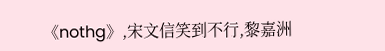《nothg》,宋文信笑到不行,黎嘉洲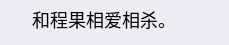和程果相爱相杀。